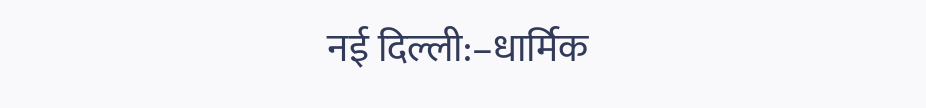नई दिल्ली:–धार्मिक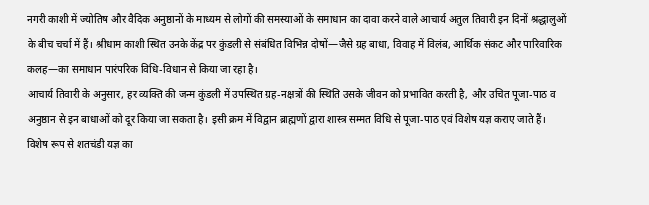नगरी काशी में ज्योतिष और वैदिक अनुष्ठानों के माध्यम से लोगों की समस्याओं के समाधान का दावा करने वाले आचार्य अतुल तिवारी इन दिनों श्रद्धालुओं के बीच चर्चा में हैं। श्रीधाम काशी स्थित उनके केंद्र पर कुंडली से संबंधित विभिन्न दोषों—जैसे ग्रह बाधा, विवाह में विलंब, आर्थिक संकट और पारिवारिक कलह—का समाधान पारंपरिक विधि-विधान से किया जा रहा है।
आचार्य तिवारी के अनुसार, हर व्यक्ति की जन्म कुंडली में उपस्थित ग्रह-नक्षत्रों की स्थिति उसके जीवन को प्रभावित करती है, और उचित पूजा-पाठ व अनुष्ठान से इन बाधाओं को दूर किया जा सकता है। इसी क्रम में विद्वान ब्राह्मणों द्वारा शास्त्र सम्मत विधि से पूजा-पाठ एवं विशेष यज्ञ कराए जाते हैं।
विशेष रूप से शतचंडी यज्ञ का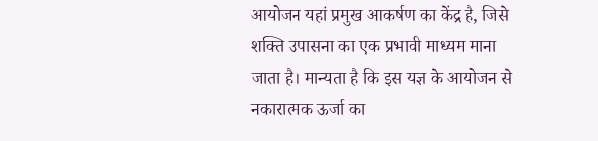आयोजन यहां प्रमुख आकर्षण का केंद्र है, जिसे शक्ति उपासना का एक प्रभावी माध्यम माना जाता है। मान्यता है कि इस यज्ञ के आयोजन से नकारात्मक ऊर्जा का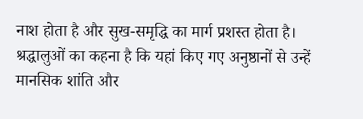नाश होता है और सुख-समृद्धि का मार्ग प्रशस्त होता है।
श्रद्धालुओं का कहना है कि यहां किए गए अनुष्ठानों से उन्हें मानसिक शांति और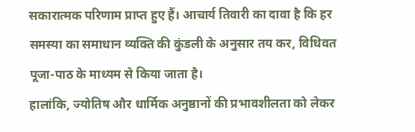सकारात्मक परिणाम प्राप्त हुए हैं। आचार्य तिवारी का दावा है कि हर समस्या का समाधान व्यक्ति की कुंडली के अनुसार तय कर, विधिवत पूजा-पाठ के माध्यम से किया जाता है।
हालांकि, ज्योतिष और धार्मिक अनुष्ठानों की प्रभावशीलता को लेकर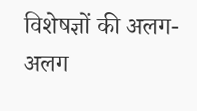विशेषज्ञों की अलग-अलग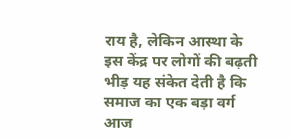राय है, लेकिन आस्था के इस केंद्र पर लोगों की बढ़ती भीड़ यह संकेत देती है कि समाज का एक बड़ा वर्ग आज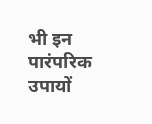भी इन पारंपरिक उपायों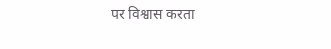पर विश्वास करता